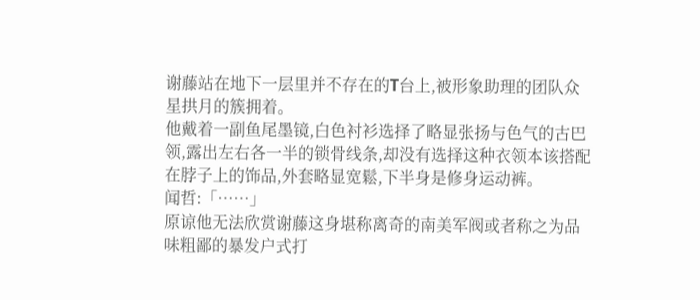谢藤站在地下一层里并不存在的T台上,被形象助理的团队众星拱月的簇拥着。
他戴着一副鱼尾墨镜,白色衬衫选择了略显张扬与色气的古巴领,露出左右各一半的锁骨线条,却没有选择这种衣领本该搭配在脖子上的饰品,外套略显宽鬆,下半身是修身运动裤。
闻哲:「……」
原谅他无法欣赏谢藤这身堪称离奇的南美军阀或者称之为品味粗鄙的暴发户式打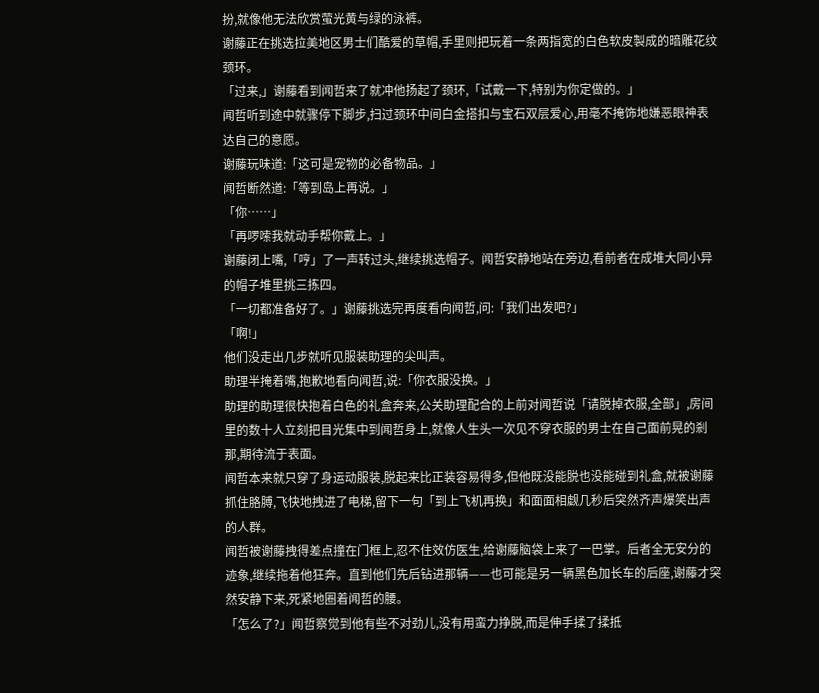扮,就像他无法欣赏萤光黄与绿的泳裤。
谢藤正在挑选拉美地区男士们酷爱的草帽,手里则把玩着一条两指宽的白色软皮製成的暗雕花纹颈环。
「过来,」谢藤看到闻哲来了就冲他扬起了颈环,「试戴一下,特别为你定做的。」
闻哲听到途中就骤停下脚步,扫过颈环中间白金搭扣与宝石双层爱心,用毫不掩饰地嫌恶眼神表达自己的意愿。
谢藤玩味道:「这可是宠物的必备物品。」
闻哲断然道:「等到岛上再说。」
「你……」
「再啰嗦我就动手帮你戴上。」
谢藤闭上嘴,「哼」了一声转过头,继续挑选帽子。闻哲安静地站在旁边,看前者在成堆大同小异的帽子堆里挑三拣四。
「一切都准备好了。」谢藤挑选完再度看向闻哲,问:「我们出发吧?」
「啊!」
他们没走出几步就听见服装助理的尖叫声。
助理半掩着嘴,抱歉地看向闻哲,说:「你衣服没换。」
助理的助理很快抱着白色的礼盒奔来,公关助理配合的上前对闻哲说「请脱掉衣服,全部」,房间里的数十人立刻把目光集中到闻哲身上,就像人生头一次见不穿衣服的男士在自己面前晃的剎那,期待流于表面。
闻哲本来就只穿了身运动服装,脱起来比正装容易得多,但他既没能脱也没能碰到礼盒,就被谢藤抓住胳膊,飞快地拽进了电梯,留下一句「到上飞机再换」和面面相觑几秒后突然齐声爆笑出声的人群。
闻哲被谢藤拽得差点撞在门框上,忍不住效仿医生,给谢藤脑袋上来了一巴掌。后者全无安分的迹象,继续拖着他狂奔。直到他们先后钻进那辆——也可能是另一辆黑色加长车的后座,谢藤才突然安静下来,死紧地圈着闻哲的腰。
「怎么了?」闻哲察觉到他有些不对劲儿,没有用蛮力挣脱,而是伸手揉了揉抵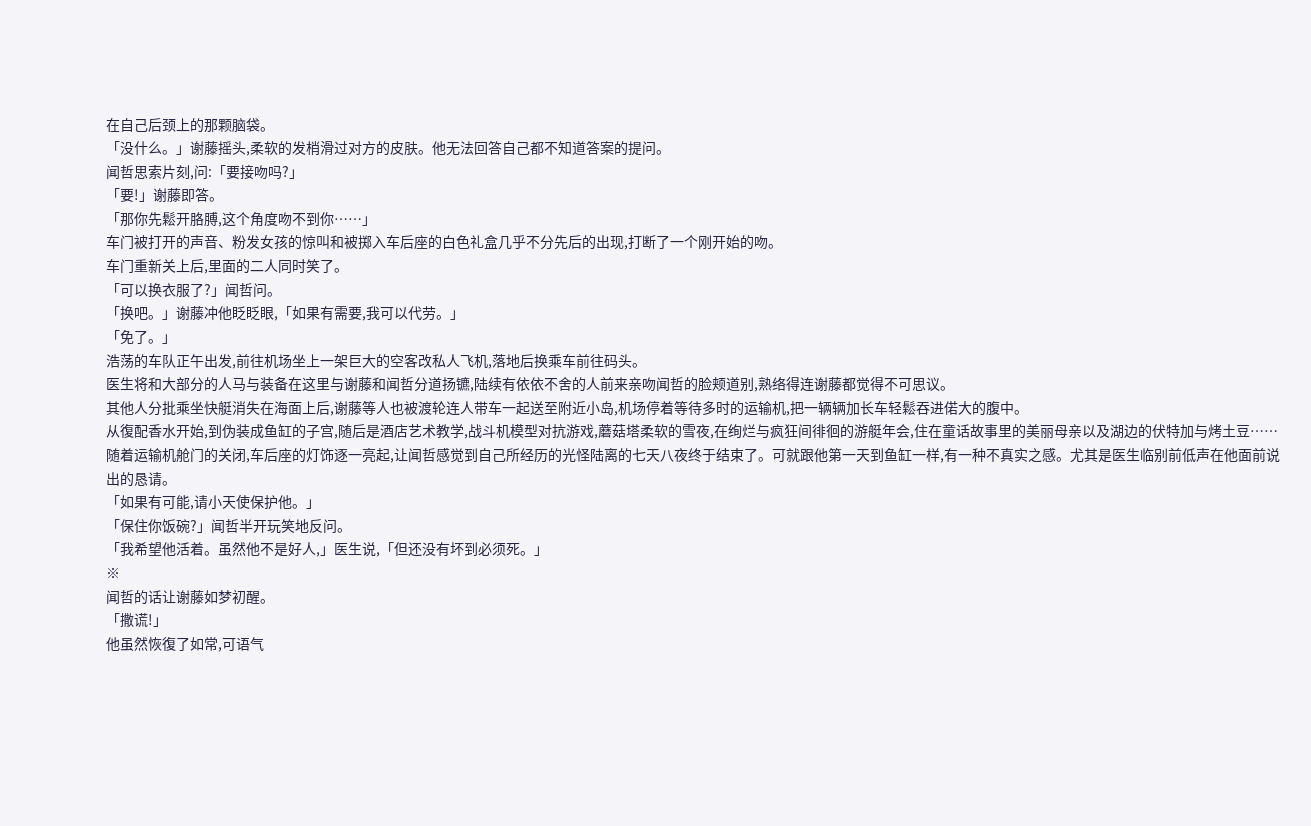在自己后颈上的那颗脑袋。
「没什么。」谢藤摇头,柔软的发梢滑过对方的皮肤。他无法回答自己都不知道答案的提问。
闻哲思索片刻,问:「要接吻吗?」
「要!」谢藤即答。
「那你先鬆开胳膊,这个角度吻不到你……」
车门被打开的声音、粉发女孩的惊叫和被掷入车后座的白色礼盒几乎不分先后的出现,打断了一个刚开始的吻。
车门重新关上后,里面的二人同时笑了。
「可以换衣服了?」闻哲问。
「换吧。」谢藤冲他眨眨眼,「如果有需要,我可以代劳。」
「免了。」
浩荡的车队正午出发,前往机场坐上一架巨大的空客改私人飞机,落地后换乘车前往码头。
医生将和大部分的人马与装备在这里与谢藤和闻哲分道扬镳,陆续有依依不舍的人前来亲吻闻哲的脸颊道别,熟络得连谢藤都觉得不可思议。
其他人分批乘坐快艇消失在海面上后,谢藤等人也被渡轮连人带车一起送至附近小岛,机场停着等待多时的运输机,把一辆辆加长车轻鬆吞进偌大的腹中。
从復配香水开始,到伪装成鱼缸的子宫,随后是酒店艺术教学,战斗机模型对抗游戏,蘑菇塔柔软的雪夜,在绚烂与疯狂间徘徊的游艇年会,住在童话故事里的美丽母亲以及湖边的伏特加与烤土豆……随着运输机舱门的关闭,车后座的灯饰逐一亮起,让闻哲感觉到自己所经历的光怪陆离的七天八夜终于结束了。可就跟他第一天到鱼缸一样,有一种不真实之感。尤其是医生临别前低声在他面前说出的恳请。
「如果有可能,请小天使保护他。」
「保住你饭碗?」闻哲半开玩笑地反问。
「我希望他活着。虽然他不是好人,」医生说,「但还没有坏到必须死。」
※
闻哲的话让谢藤如梦初醒。
「撒谎!」
他虽然恢復了如常,可语气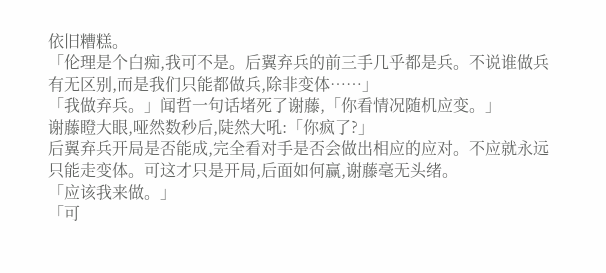依旧糟糕。
「伦理是个白痴,我可不是。后翼弃兵的前三手几乎都是兵。不说谁做兵有无区别,而是我们只能都做兵,除非变体……」
「我做弃兵。」闻哲一句话堵死了谢藤,「你看情况随机应变。」
谢藤瞪大眼,哑然数秒后,陡然大吼:「你疯了?」
后翼弃兵开局是否能成,完全看对手是否会做出相应的应对。不应就永远只能走变体。可这才只是开局,后面如何赢,谢藤毫无头绪。
「应该我来做。」
「可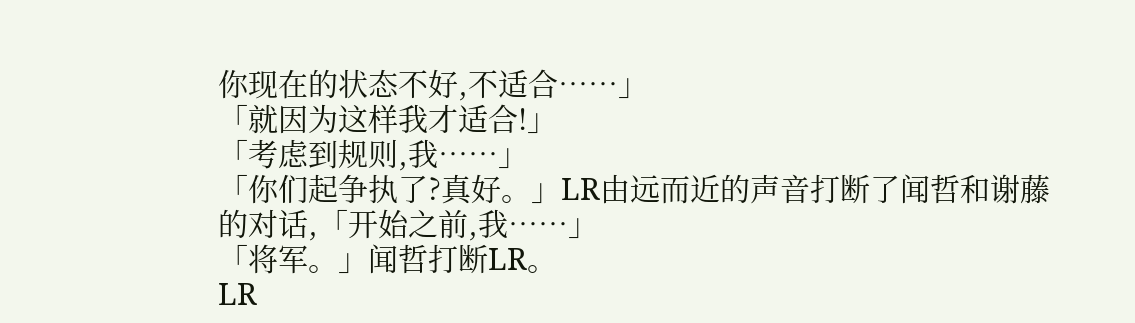你现在的状态不好,不适合……」
「就因为这样我才适合!」
「考虑到规则,我……」
「你们起争执了?真好。」LR由远而近的声音打断了闻哲和谢藤的对话,「开始之前,我……」
「将军。」闻哲打断LR。
LR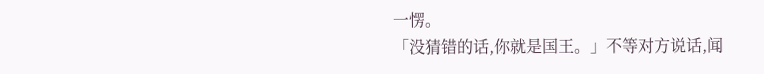一愣。
「没猜错的话,你就是国王。」不等对方说话,闻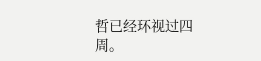哲已经环视过四周。